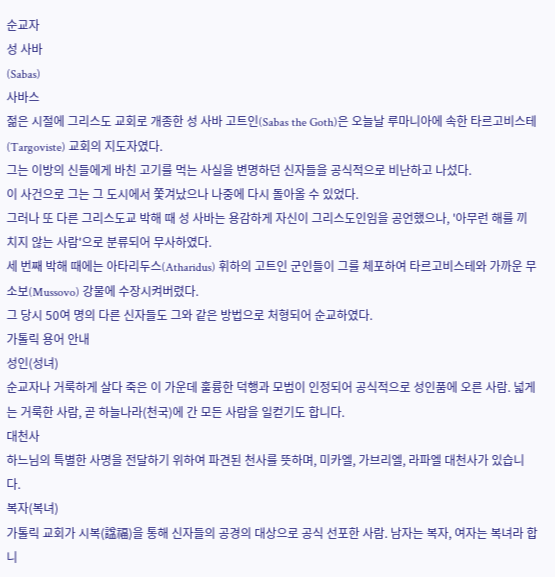순교자
성 사바
(Sabas)
사바스
젊은 시절에 그리스도 교회로 개종한 성 사바 고트인(Sabas the Goth)은 오늘날 루마니아에 속한 타르고비스테(Targoviste) 교회의 지도자였다.
그는 이방의 신들에게 바친 고기를 먹는 사실을 변명하던 신자들을 공식적으로 비난하고 나섰다.
이 사건으로 그는 그 도시에서 쫓겨났으나 나중에 다시 돌아올 수 있었다.
그러나 또 다른 그리스도교 박해 때 성 사바는 용감하게 자신이 그리스도인임을 공언했으나, '아무런 해를 끼치지 않는 사람'으로 분류되어 무사하였다.
세 번째 박해 때에는 아타리두스(Atharidus) 휘하의 고트인 군인들이 그를 체포하여 타르고비스테와 가까운 무소보(Mussovo) 강물에 수장시켜버렸다.
그 당시 50여 명의 다른 신자들도 그와 같은 방법으로 처형되어 순교하였다.
가톨릭 용어 안내
성인(성녀)
순교자나 거룩하게 살다 죽은 이 가운데 훌륭한 덕행과 모범이 인정되어 공식적으로 성인품에 오른 사람. 넓게는 거룩한 사람, 곧 하늘나라(천국)에 간 모든 사람을 일컫기도 합니다.
대천사
하느님의 특별한 사명을 전달하기 위하여 파견된 천사를 뜻하며, 미카엘, 가브리엘, 라파엘 대천사가 있습니다.
복자(복녀)
가톨릭 교회가 시복(諡福)을 통해 신자들의 공경의 대상으로 공식 선포한 사람. 남자는 복자, 여자는 복녀라 합니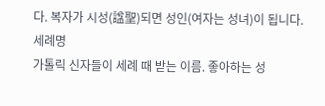다. 복자가 시성(諡聖)되면 성인(여자는 성녀)이 됩니다.
세례명
가톨릭 신자들이 세례 때 받는 이름. 좋아하는 성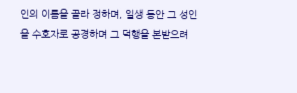인의 이름을 골라 정하며, 일생 동안 그 성인을 수호자로 공경하며 그 덕행을 본받으려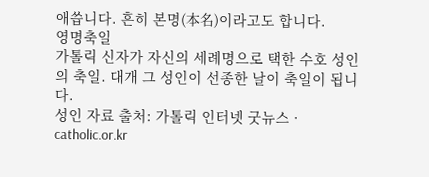애씁니다. 흔히 본명(本名)이라고도 합니다.
영명축일
가톨릭 신자가 자신의 세례명으로 택한 수호 성인의 축일. 대개 그 성인이 선종한 날이 축일이 됩니다.
성인 자료 출처: 가톨릭 인터넷 굿뉴스 · catholic.or.kr